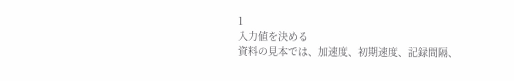1
入力値を決める
資料の見本では、加速度、初期速度、記録間隔、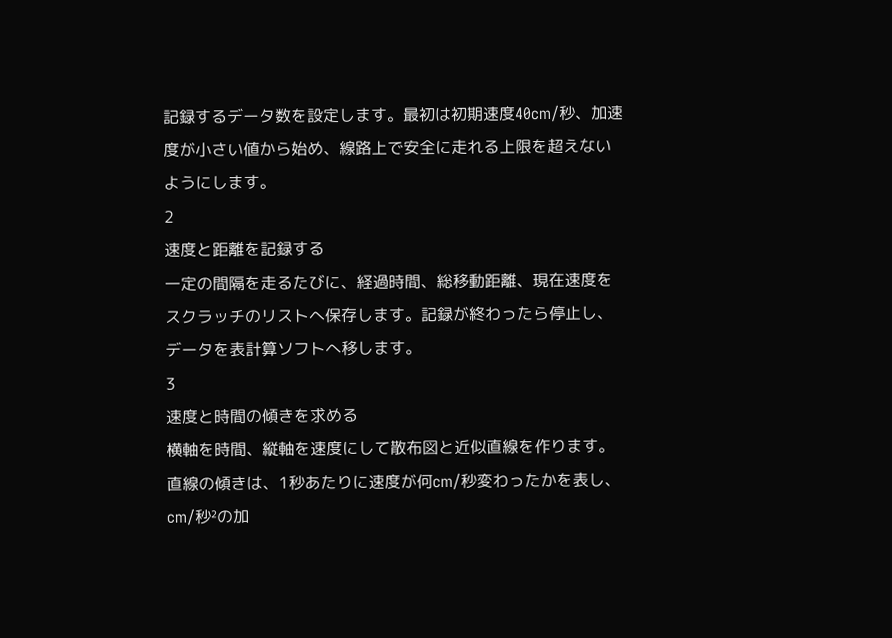記録するデータ数を設定します。最初は初期速度40cm/秒、加速度が小さい値から始め、線路上で安全に走れる上限を超えないようにします。
2
速度と距離を記録する
一定の間隔を走るたびに、経過時間、総移動距離、現在速度をスクラッチのリストへ保存します。記録が終わったら停止し、データを表計算ソフトへ移します。
3
速度と時間の傾きを求める
横軸を時間、縦軸を速度にして散布図と近似直線を作ります。直線の傾きは、1秒あたりに速度が何cm/秒変わったかを表し、cm/秒²の加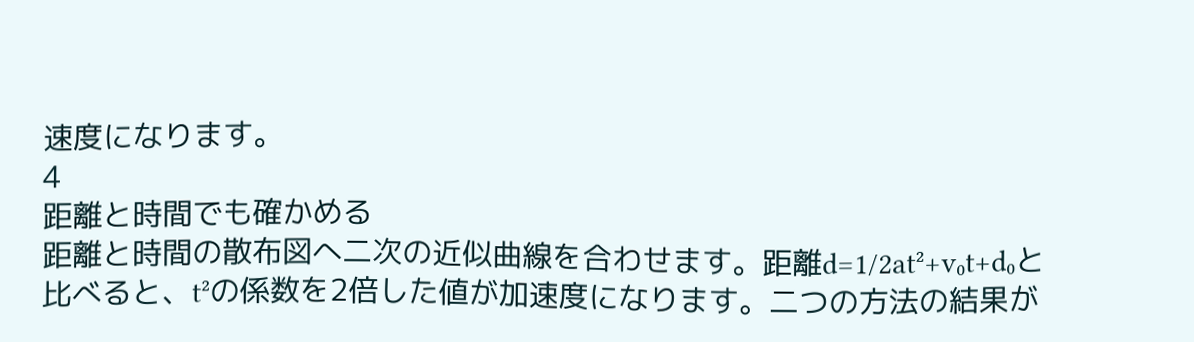速度になります。
4
距離と時間でも確かめる
距離と時間の散布図へ二次の近似曲線を合わせます。距離d=1/2at²+v₀t+d₀と比べると、t²の係数を2倍した値が加速度になります。二つの方法の結果が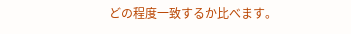どの程度一致するか比べます。